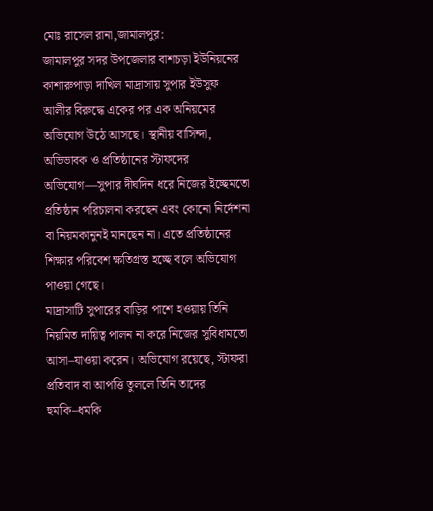মোঃ রাসেল রানা,জামালপুর:
জামালপুর সদর উপজেলার বাশচড়া ইউনিয়নের কাশারুপাড়া দাখিল মাদ্রাসায় সুপার ইউসুফ আলীর বিরুদ্ধে একের পর এক অনিয়মের অভিযোগ উঠে আসছে। স্থানীয় বাসিন্দা, অভিভাবক ও প্রতিষ্ঠানের স্টাফদের অভিযোগ—সুপার দীর্ঘদিন ধরে নিজের ইচ্ছেমতো প্রতিষ্ঠান পরিচালনা করছেন এবং কোনো নির্দেশনা বা নিয়মকানুনই মানছেন না। এতে প্রতিষ্ঠানের শিক্ষার পরিবেশ ক্ষতিগ্রস্ত হচ্ছে বলে অভিযোগ পাওয়া গেছে।
মাদ্রাসাটি সুপারের বাড়ির পাশে হওয়ায় তিনি নিয়মিত দায়িত্ব পালন না করে নিজের সুবিধামতো আসা–যাওয়া করেন। অভিযোগ রয়েছে, স্টাফরা প্রতিবাদ বা আপত্তি তুললে তিনি তাদের হুমকি–ধমকি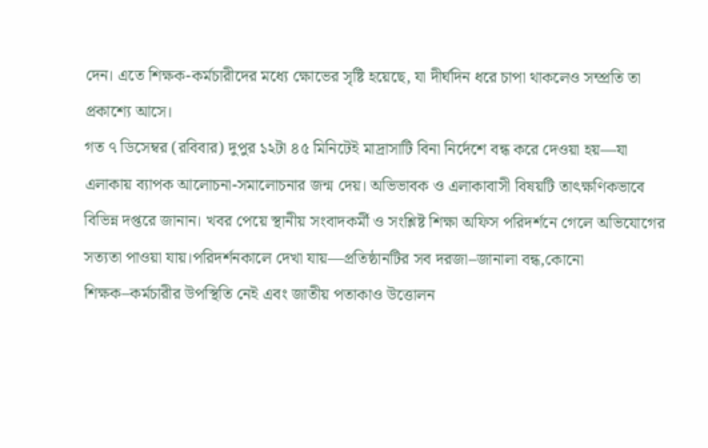দেন। এতে শিক্ষক-কর্মচারীদের মধ্যে ক্ষোভের সৃষ্টি হয়েছে, যা দীর্ঘদিন ধরে চাপা থাকলেও সম্প্রতি তা প্রকাশ্যে আসে।
গত ৭ ডিসেম্বর (রবিবার) দুপুর ১২টা ৪৫ মিনিটেই মাদ্রাসাটি বিনা নির্দেশে বন্ধ করে দেওয়া হয়—যা এলাকায় ব্যাপক আলোচনা-সমালোচনার জন্ম দেয়। অভিভাবক ও এলাকাবাসী বিষয়টি তাৎক্ষণিকভাবে বিভিন্ন দপ্তরে জানান। খবর পেয়ে স্থানীয় সংবাদকর্মী ও সংশ্লিষ্ট শিক্ষা অফিস পরিদর্শনে গেলে অভিযোগের সত্যতা পাওয়া যায়।পরিদর্শনকালে দেখা যায়—প্রতিষ্ঠানটির সব দরজা–জানালা বন্ধ,কোনো শিক্ষক–কর্মচারীর উপস্থিতি নেই এবং জাতীয় পতাকাও উত্তোলন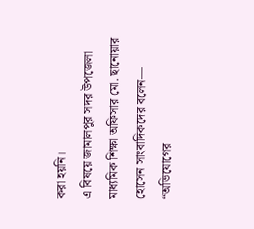করা হয়নি।
এ বিষয়ে জামালপুর সদর উপজেলা মাধ্যমিক শিক্ষা অফিসার মো. ছানোয়ার হোসেন সাংবাদিকদের বলেন—
“অভিযোগের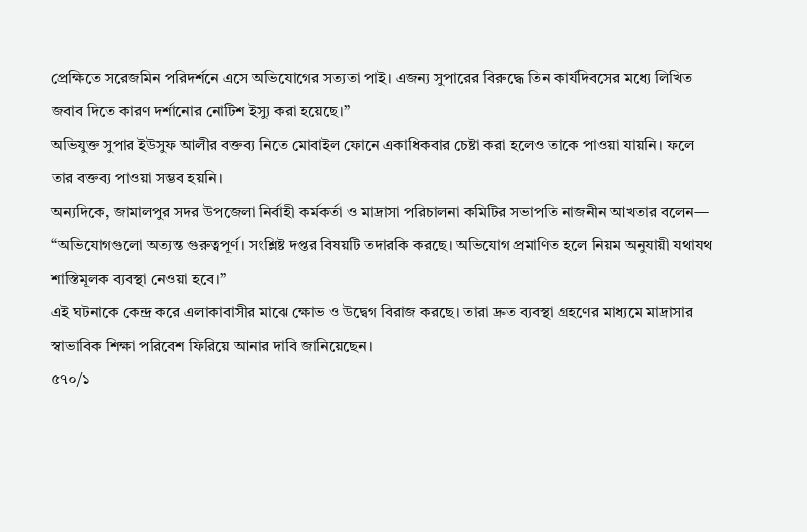প্রেক্ষিতে সরেজমিন পরিদর্শনে এসে অভিযোগের সত্যতা পাই। এজন্য সুপারের বিরুদ্ধে তিন কার্যদিবসের মধ্যে লিখিত জবাব দিতে কারণ দর্শানোর নোটিশ ইস্যু করা হয়েছে।”
অভিযুক্ত সুপার ইউসুফ আলীর বক্তব্য নিতে মোবাইল ফোনে একাধিকবার চেষ্টা করা হলেও তাকে পাওয়া যায়নি। ফলে তার বক্তব্য পাওয়া সম্ভব হয়নি।
অন্যদিকে, জামালপুর সদর উপজেলা নির্বাহী কর্মকর্তা ও মাদ্রাসা পরিচালনা কমিটির সভাপতি নাজনীন আখতার বলেন—
“অভিযোগগুলো অত্যন্ত গুরুত্বপূর্ণ। সংশ্লিষ্ট দপ্তর বিষয়টি তদারকি করছে। অভিযোগ প্রমাণিত হলে নিয়ম অনুযায়ী যথাযথ শাস্তিমূলক ব্যবস্থা নেওয়া হবে।”
এই ঘটনাকে কেন্দ্র করে এলাকাবাসীর মাঝে ক্ষোভ ও উদ্বেগ বিরাজ করছে। তারা দ্রুত ব্যবস্থা গ্রহণের মাধ্যমে মাদ্রাসার স্বাভাবিক শিক্ষা পরিবেশ ফিরিয়ে আনার দাবি জানিয়েছেন।
৫৭০/১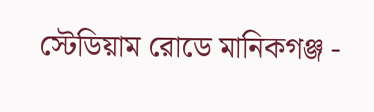স্টেডিয়াম রোডে মানিকগঞ্জ -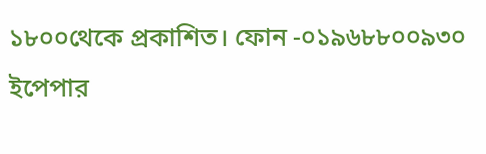১৮০০থেকে প্রকাশিত। ফোন -০১৯৬৮৮০০৯৩০
ইপেপার